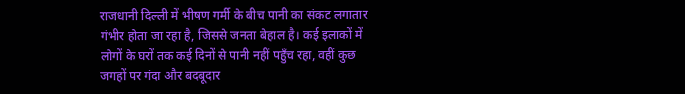राजधानी दिल्ली में भीषण गर्मी के बीच पानी का संकट लगातार गंभीर होता जा रहा है, जिससे जनता बेहाल है। कई इलाकों में लोगों के घरों तक कई दिनों से पानी नहीं पहुँच रहा, वहीं कुछ जगहों पर गंदा और बदबूदार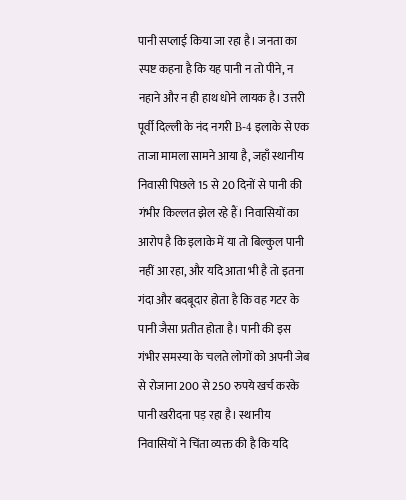पानी सप्लाई किया जा रहा है। जनता का स्पष्ट कहना है कि यह पानी न तो पीने, न नहाने और न ही हाथ धोने लायक है। उत्तरी पूर्वी दिल्ली के नंद नगरी B-4 इलाके से एक ताजा मामला सामने आया है, जहाँ स्थानीय निवासी पिछले 15 से 20 दिनों से पानी की गंभीर किल्लत झेल रहे हैं। निवासियों का आरोप है कि इलाके में या तो बिल्कुल पानी नहीं आ रहा, और यदि आता भी है तो इतना गंदा और बदबूदार होता है कि वह गटर के पानी जैसा प्रतीत होता है। पानी की इस गंभीर समस्या के चलते लोगों को अपनी जेब से रोजाना 200 से 250 रुपये खर्च करके पानी खरीदना पड़ रहा है। स्थानीय निवासियों ने चिंता व्यक्त की है कि यदि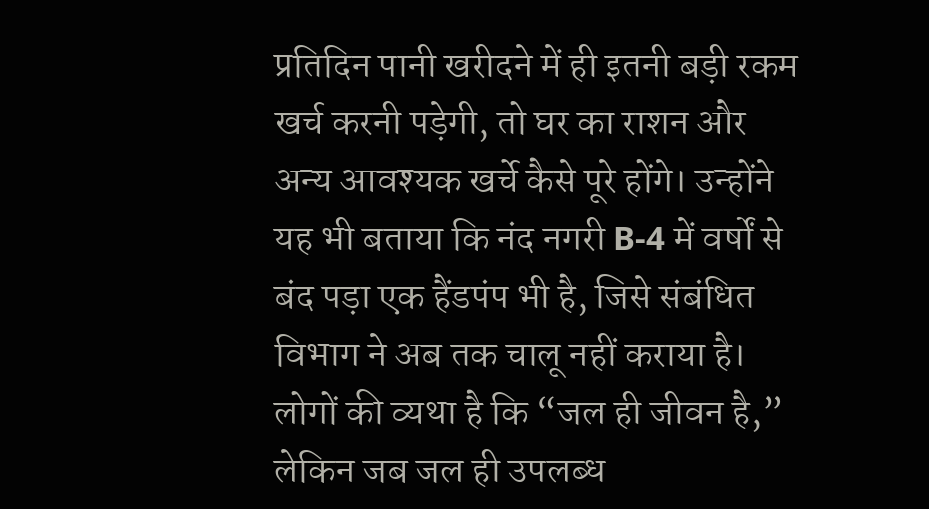प्रतिदिन पानी खरीदने में ही इतनी बड़ी रकम खर्च करनी पड़ेगी, तो घर का राशन और अन्य आवश्यक खर्चे कैसे पूरे होंगे। उन्होंने यह भी बताया कि नंद नगरी B-4 में वर्षों से बंद पड़ा एक हैंडपंप भी है, जिसे संबंधित विभाग ने अब तक चालू नहीं कराया है। लोगों की व्यथा है कि “जल ही जीवन है,” लेकिन जब जल ही उपलब्ध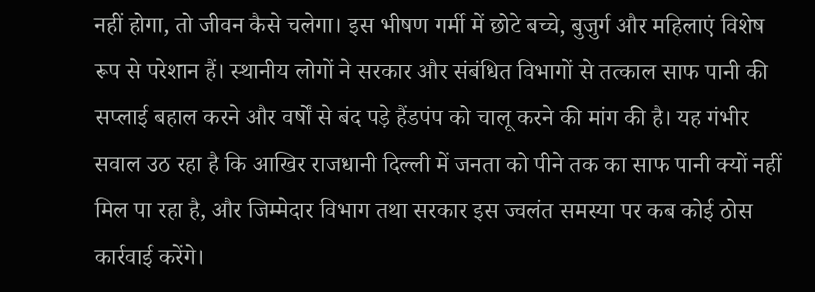नहीं होगा, तो जीवन कैसे चलेगा। इस भीषण गर्मी में छोटे बच्चे, बुजुर्ग और महिलाएं विशेष रूप से परेशान हैं। स्थानीय लोगों ने सरकार और संबंधित विभागों से तत्काल साफ पानी की सप्लाई बहाल करने और वर्षों से बंद पड़े हैंडपंप को चालू करने की मांग की है। यह गंभीर सवाल उठ रहा है कि आखिर राजधानी दिल्ली में जनता को पीने तक का साफ पानी क्यों नहीं मिल पा रहा है, और जिम्मेदार विभाग तथा सरकार इस ज्वलंत समस्या पर कब कोई ठोस कार्रवाई करेंगे।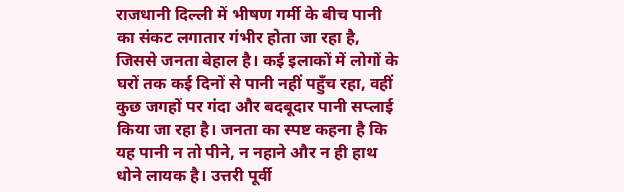राजधानी दिल्ली में भीषण गर्मी के बीच पानी का संकट लगातार गंभीर होता जा रहा है, जिससे जनता बेहाल है। कई इलाकों में लोगों के घरों तक कई दिनों से पानी नहीं पहुँच रहा, वहीं कुछ जगहों पर गंदा और बदबूदार पानी सप्लाई किया जा रहा है। जनता का स्पष्ट कहना है कि यह पानी न तो पीने, न नहाने और न ही हाथ धोने लायक है। उत्तरी पूर्वी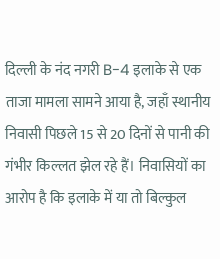दिल्ली के नंद नगरी B-4 इलाके से एक ताजा मामला सामने आया है, जहाँ स्थानीय निवासी पिछले 15 से 20 दिनों से पानी की गंभीर किल्लत झेल रहे हैं। निवासियों का आरोप है कि इलाके में या तो बिल्कुल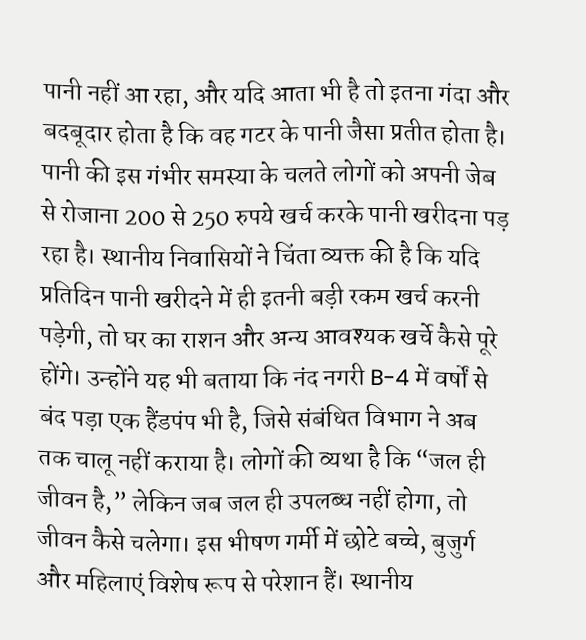पानी नहीं आ रहा, और यदि आता भी है तो इतना गंदा और बदबूदार होता है कि वह गटर के पानी जैसा प्रतीत होता है। पानी की इस गंभीर समस्या के चलते लोगों को अपनी जेब से रोजाना 200 से 250 रुपये खर्च करके पानी खरीदना पड़ रहा है। स्थानीय निवासियों ने चिंता व्यक्त की है कि यदि प्रतिदिन पानी खरीदने में ही इतनी बड़ी रकम खर्च करनी पड़ेगी, तो घर का राशन और अन्य आवश्यक खर्चे कैसे पूरे होंगे। उन्होंने यह भी बताया कि नंद नगरी B-4 में वर्षों से बंद पड़ा एक हैंडपंप भी है, जिसे संबंधित विभाग ने अब तक चालू नहीं कराया है। लोगों की व्यथा है कि “जल ही जीवन है,” लेकिन जब जल ही उपलब्ध नहीं होगा, तो जीवन कैसे चलेगा। इस भीषण गर्मी में छोटे बच्चे, बुजुर्ग और महिलाएं विशेष रूप से परेशान हैं। स्थानीय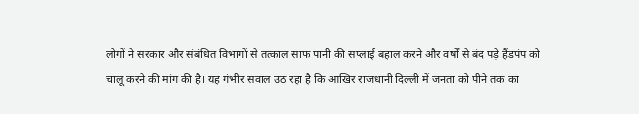लोगों ने सरकार और संबंधित विभागों से तत्काल साफ पानी की सप्लाई बहाल करने और वर्षों से बंद पड़े हैंडपंप को चालू करने की मांग की है। यह गंभीर सवाल उठ रहा है कि आखिर राजधानी दिल्ली में जनता को पीने तक का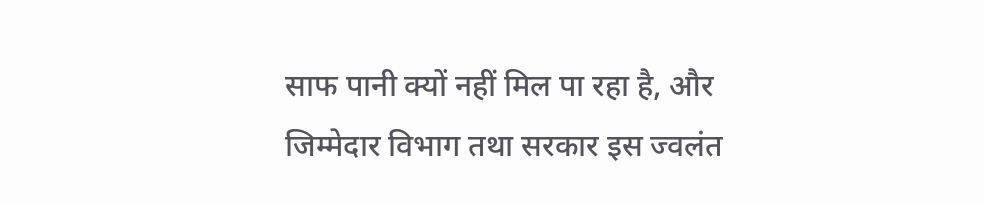साफ पानी क्यों नहीं मिल पा रहा है, और जिम्मेदार विभाग तथा सरकार इस ज्वलंत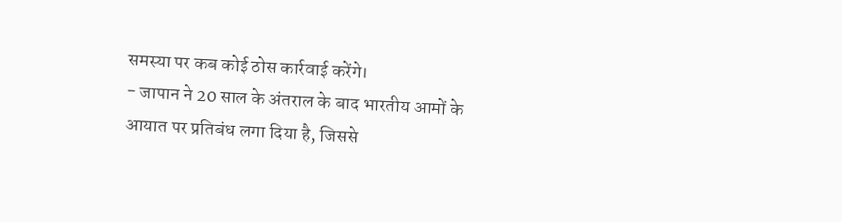समस्या पर कब कोई ठोस कार्रवाई करेंगे।
- जापान ने 20 साल के अंतराल के बाद भारतीय आमों के आयात पर प्रतिबंध लगा दिया है, जिससे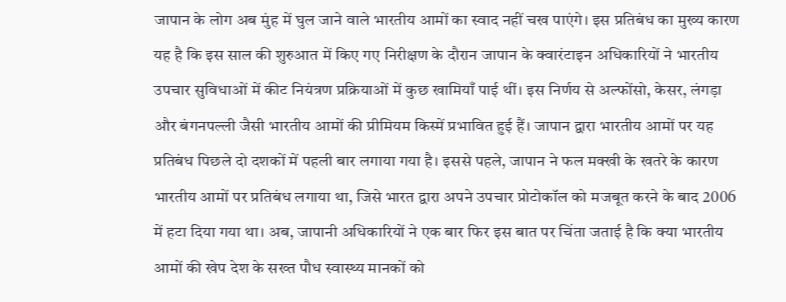जापान के लोग अब मुंह में घुल जाने वाले भारतीय आमों का स्वाद नहीं चख पाएंगे। इस प्रतिबंध का मुख्य कारण यह है कि इस साल की शुरुआत में किए गए निरीक्षण के दौरान जापान के क्वारंटाइन अधिकारियों ने भारतीय उपचार सुविधाओं में कीट नियंत्रण प्रक्रियाओं में कुछ खामियाँ पाई थीं। इस निर्णय से अल्फोंसो, केसर, लंगड़ा और बंगनपल्ली जैसी भारतीय आमों की प्रीमियम किस्में प्रभावित हुई हैं। जापान द्वारा भारतीय आमों पर यह प्रतिबंध पिछले दो दशकों में पहली बार लगाया गया है। इससे पहले, जापान ने फल मक्खी के खतरे के कारण भारतीय आमों पर प्रतिबंध लगाया था, जिसे भारत द्वारा अपने उपचार प्रोटोकॉल को मजबूत करने के बाद 2006 में हटा दिया गया था। अब, जापानी अधिकारियों ने एक बार फिर इस बात पर चिंता जताई है कि क्या भारतीय आमों की खेप देश के सख्त पौध स्वास्थ्य मानकों को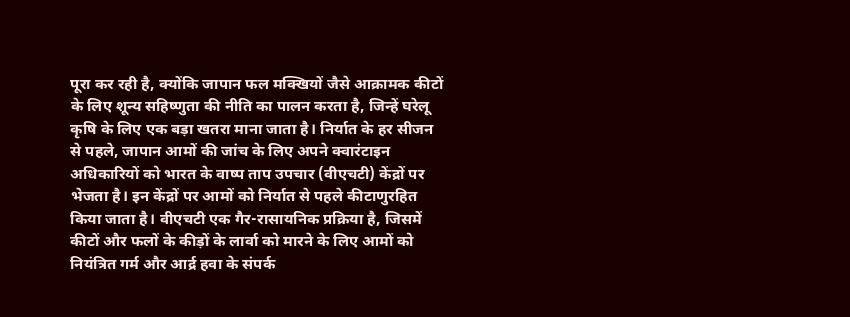पूरा कर रही है, क्योंकि जापान फल मक्खियों जैसे आक्रामक कीटों के लिए शून्य सहिष्णुता की नीति का पालन करता है, जिन्हें घरेलू कृषि के लिए एक बड़ा खतरा माना जाता है। निर्यात के हर सीजन से पहले, जापान आमों की जांच के लिए अपने क्वारंटाइन अधिकारियों को भारत के वाष्प ताप उपचार (वीएचटी) केंद्रों पर भेजता है। इन केंद्रों पर आमों को निर्यात से पहले कीटाणुरहित किया जाता है। वीएचटी एक गैर-रासायनिक प्रक्रिया है, जिसमें कीटों और फलों के कीड़ों के लार्वा को मारने के लिए आमों को नियंत्रित गर्म और आर्द्र हवा के संपर्क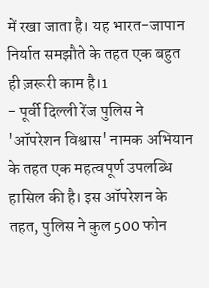में रखा जाता है। यह भारत-जापान निर्यात समझौते के तहत एक बहुत ही ज़रूरी काम है।1
- पूर्वी दिल्ली रेंज पुलिस ने 'ऑपरेशन विश्वास' नामक अभियान के तहत एक महत्वपूर्ण उपलब्धि हासिल की है। इस ऑपरेशन के तहत, पुलिस ने कुल 500 फोन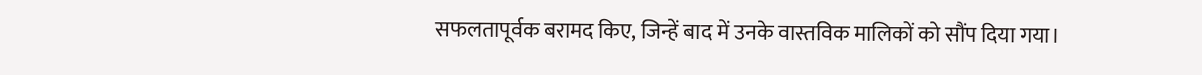सफलतापूर्वक बरामद किए, जिन्हें बाद में उनके वास्तविक मालिकों को सौंप दिया गया।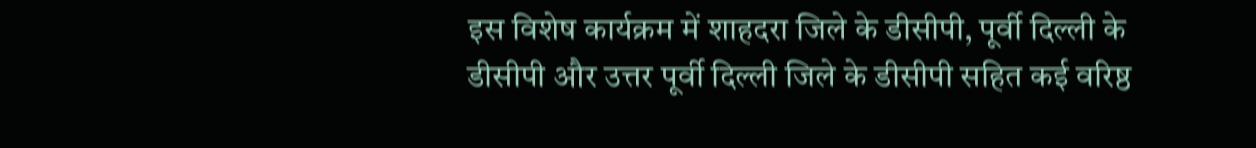इस विशेष कार्यक्रम में शाहदरा जिले के डीसीपी, पूर्वी दिल्ली के डीसीपी और उत्तर पूर्वी दिल्ली जिले के डीसीपी सहित कई वरिष्ठ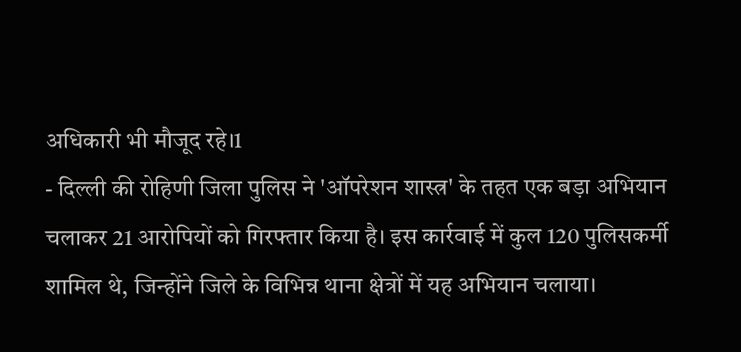अधिकारी भी मौजूद रहे।1
- दिल्ली की रोहिणी जिला पुलिस ने 'ऑपरेशन शास्त्र' के तहत एक बड़ा अभियान चलाकर 21 आरोपियों को गिरफ्तार किया है। इस कार्रवाई में कुल 120 पुलिसकर्मी शामिल थे, जिन्होंने जिले के विभिन्न थाना क्षेत्रों में यह अभियान चलाया।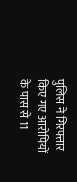पुलिस ने गिरफ्तार किए गए आरोपियों के पास से 11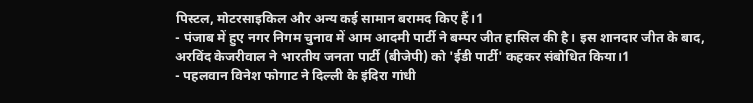पिस्टल, मोटरसाइकिल और अन्य कई सामान बरामद किए हैं।1
- पंजाब में हुए नगर निगम चुनाव में आम आदमी पार्टी ने बम्पर जीत हासिल की है। इस शानदार जीत के बाद, अरविंद केजरीवाल ने भारतीय जनता पार्टी (बीजेपी) को 'ईडी पार्टी' कहकर संबोधित किया।1
- पहलवान विनेश फोगाट ने दिल्ली के इंदिरा गांधी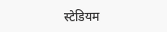स्टेडियम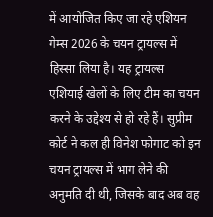में आयोजित किए जा रहे एशियन गेम्स 2026 के चयन ट्रायल्स में हिस्सा लिया है। यह ट्रायल्स एशियाई खेलों के लिए टीम का चयन करने के उद्देश्य से हो रहे हैं। सुप्रीम कोर्ट ने कल ही विनेश फोगाट को इन चयन ट्रायल्स में भाग लेने की अनुमति दी थी, जिसके बाद अब वह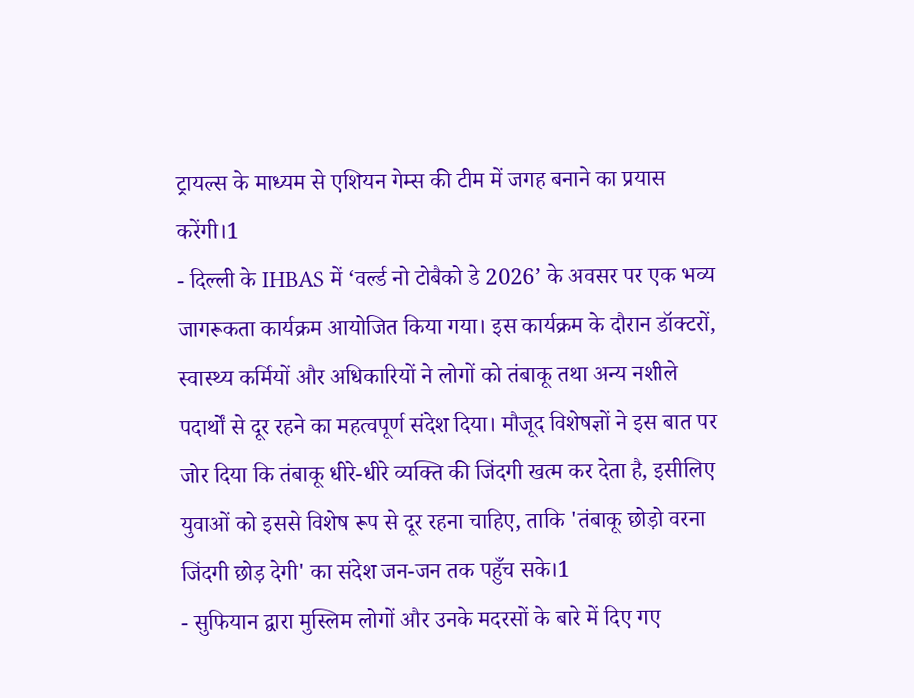ट्रायल्स के माध्यम से एशियन गेम्स की टीम में जगह बनाने का प्रयास करेंगी।1
- दिल्ली के IHBAS में ‘वर्ल्ड नो टोबैको डे 2026’ के अवसर पर एक भव्य जागरूकता कार्यक्रम आयोजित किया गया। इस कार्यक्रम के दौरान डॉक्टरों, स्वास्थ्य कर्मियों और अधिकारियों ने लोगों को तंबाकू तथा अन्य नशीले पदार्थों से दूर रहने का महत्वपूर्ण संदेश दिया। मौजूद विशेषज्ञों ने इस बात पर जोर दिया कि तंबाकू धीरे-धीरे व्यक्ति की जिंदगी खत्म कर देता है, इसीलिए युवाओं को इससे विशेष रूप से दूर रहना चाहिए, ताकि 'तंबाकू छोड़ो वरना जिंदगी छोड़ देगी' का संदेश जन-जन तक पहुँच सके।1
- सुफियान द्वारा मुस्लिम लोगों और उनके मदरसों के बारे में दिए गए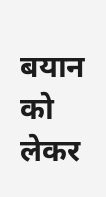बयान को लेकर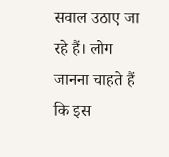सवाल उठाए जा रहे हैं। लोग जानना चाहते हैं कि इस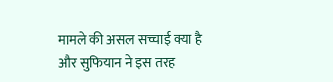मामले की असल सच्चाई क्या है और सुफियान ने इस तरह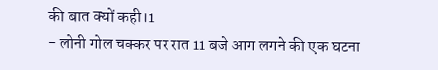की बात क्यों कही।1
- लोनी गोल चक्कर पर रात 11 बजे आग लगने की एक घटना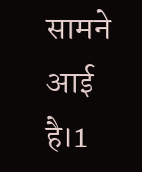सामने आई है।1